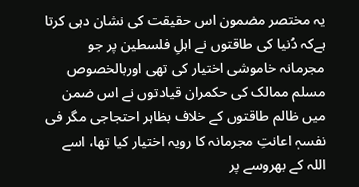یہ مختصر مضمون اس حقیقت کی نشان دہی کرتا ہےکہ دُنیا کی طاقتوں نے اہلِ فلسطین پر جو مجرمانہ خاموشی اختیار کی تھی اوربالخصوص مسلم ممالک کی حکمران قیادتوں نے اس ضمن میں ظالم طاقتوں کے خلاف بظاہر احتجاجی مگر فی نفسہٖ اعانتِ مجرمانہ کا رویہ اختیار کیا تھا، اسے اللہ کے بھروسے پر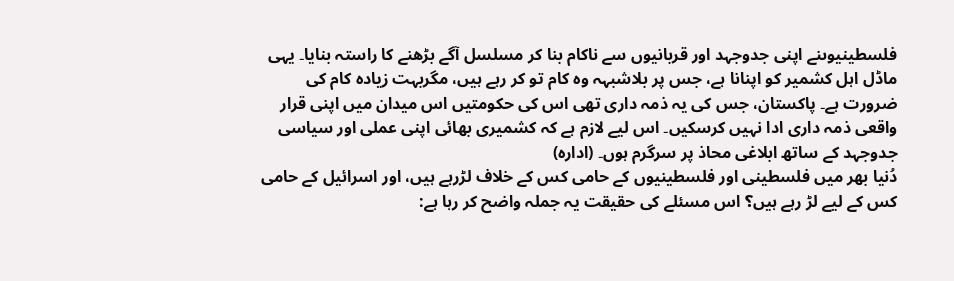فلسطینیوںنے اپنی جدوجہد اور قربانیوں سے ناکام بنا کر مسلسل آگے بڑھنے کا راستہ بنایا۔ یہی ماڈل اہل کشمیر کو اپنانا ہے، جس پر بلاشبہہ وہ کام تو کر رہے ہیں، مگربہت زیادہ کام کی ضرورت ہے۔ پاکستان، جس کی یہ ذمہ داری تھی اس کی حکومتیں اس میدان میں اپنی قرار واقعی ذمہ داری ادا نہیں کرسکیں۔ اس لیے لازم ہے کہ کشمیری بھائی اپنی عملی اور سیاسی جدوجہد کے ساتھ ابلاغی محاذ پر سرگرم ہوں۔ (ادارہ)
دُنیا بھر میں فلسطینی اور فلسطینیوں کے حامی کس کے خلاف لڑرہے ہیں، اور اسرائیل کے حامی کس کے لیے لڑ رہے ہیں؟ اس مسئلے کی حقیقت یہ جملہ واضح کر رہا ہے: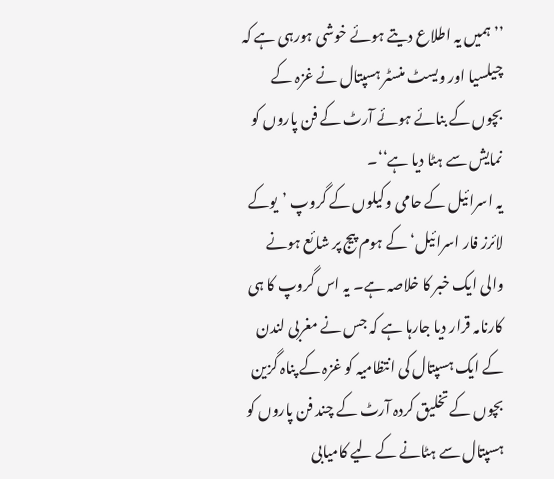’’ہمیں یہ اطلاع دیتے ہوئے خوشی ہورہی ہے کہ چیلسیا اور ویسٹ منسٹر ہسپتال نے غزہ کے بچوں کے بنائے ہوئے آرٹ کے فن پاروں کو نمایش سے ہٹا دیا ہے‘‘۔
یہ اسرائیل کے حامی وکیلوں کے گروپ ’یوکے لائرز فار اسرائیل‘ کے ہوم پیج پر شائع ہونے والی ایک خبر کا خلاصہ ہے۔ یہ اس گروپ کا ہی کارنامہ قرار دیا جارہا ہے کہ جس نے مغربی لندن کے ایک ہسپتال کی انتظامیہ کو غزہ کے پناہ گزین بچوں کے تخلیق کردہ آرٹ کے چند فن پاروں کو ہسپتال سے ہٹانے کے لیے کامیابی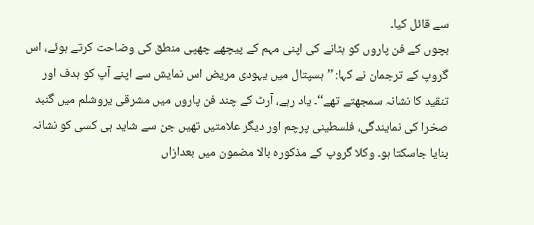سے قائل کیا۔
بچوں کے فن پاروں کو ہٹانے کی اپنی مہم کے پیچھے چھپی منطق کی وضاحت کرتے ہوئے، اس گروپ کے ترجمان نے کہا: ’’ہسپتال میں یہودی مریض اس نمایش سے اپنے آپ کو ہدف اور تنقید کا نشانہ سمجھتے تھے‘‘۔ یاد رہے، آرٹ کے چند فن پاروں میں مشرقی یروشلم میں گنبد صخرا کی نمایندگی، فلسطینی پرچم اور دیگر علامتیں تھیں جن سے شاید ہی کسی کو نشانہ بنایا جاسکتا ہو۔ وکلا گروپ کے مذکورہ بالا مضمون میں بعدازاں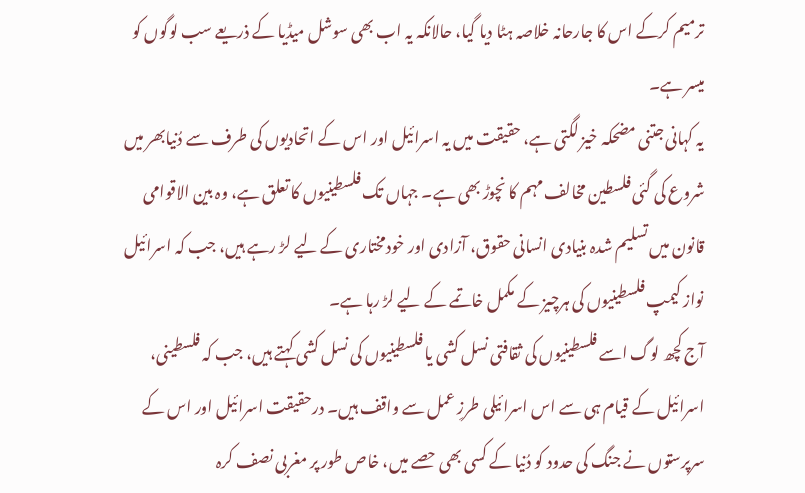ترمیم کرکے اس کا جارحانہ خلاصہ ہٹا دیا گیا، حالانکہ یہ اب بھی سوشل میڈیا کے ذریعے سب لوگوں کو میسر ہے۔
یہ کہانی جتنی مضحکہ خیز لگتی ہے، حقیقت میں یہ اسرائیل اور اس کے اتحادیوں کی طرف سے دُنیابھر میں شروع کی گئی فلسطین مخالف مہم کا نچوڑ بھی ہے۔ جہاں تک فلسطینیوں کا تعلق ہے، وہ بین الاقوامی قانون میں تسلیم شدہ بنیادی انسانی حقوق، آزادی اور خودمختاری کے لیے لڑ رہے ہیں، جب کہ اسرائیل نواز کیمپ فلسطینیوں کی ہرچیز کے مکمل خاتمے کے لیے لڑ رہا ہے۔
آج کچھ لوگ اسے فلسطینیوں کی ثقافتی نسل کشی یا فلسطینیوں کی نسل کشی کہتے ہیں، جب کہ فلسطینی، اسرائیل کے قیام ہی سے اس اسرائیلی طرزِ عمل سے واقف ہیں۔ درحقیقت اسرائیل اور اس کے سرپرستوں نے جنگ کی حدود کو دُنیا کے کسی بھی حصے میں، خاص طور پر مغربی نصف کرہ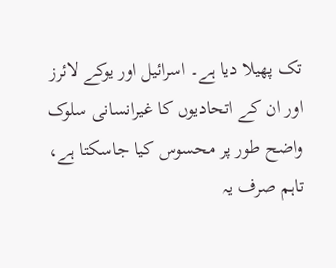تک پھیلا دیا ہے۔ اسرائیل اور یوکے لائرز اور ان کے اتحادیوں کا غیرانسانی سلوک واضح طور پر محسوس کیا جاسکتا ہے، تاہم صرف یہ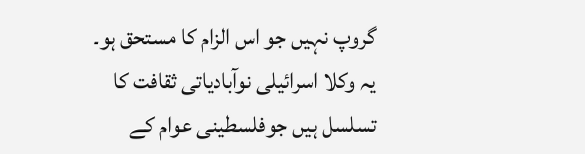گروپ نہیں جو اس الزام کا مستحق ہو۔ یہ وکلا اسرائیلی نوآبادیاتی ثقافت کا تسلسل ہیں جوفلسطینی عوام کے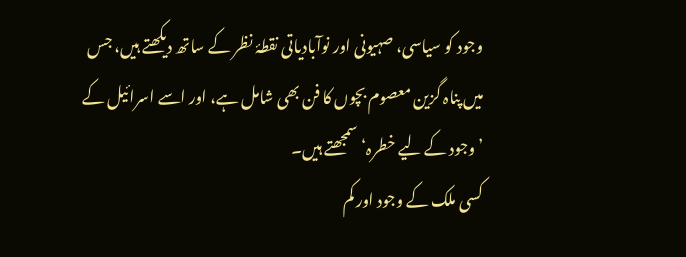وجود کو سیاسی، صہیونی اور نوآبادیاتی نقطۂ نظر کے ساتھ دیکھتے ہیں، جس میں پناہ گزین معصوم بچوں کا فن بھی شامل ہے، اور اسے اسرائیل کے ’وجود کے لیے خطرہ‘ سمجھتے ہیں۔
کسی ملک کے وجود اور کم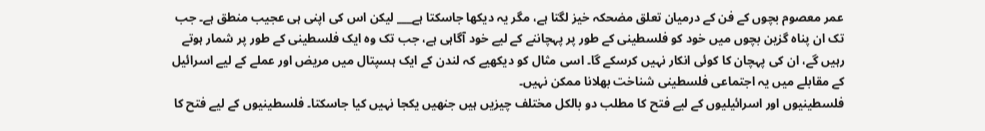عمر معصوم بچوں کے فن کے درمیان تعلق مضحکہ خیز لگتا ہے، مگر یہ دیکھا جاسکتا ہے___ لیکن اس کی اپنی ہی عجیب منطق ہے۔ جب تک ان پناہ گزین بچوں میں خود کو فلسطینی کے طور پر پہچاننے کے لیے خود آگاہی ہے، جب تک وہ ایک فلسطینی کے طور پر شمار ہوتے رہیں گے، ان کی پہچان کا کوئی انکار نہیں کرسکے گا۔ اسی مثال کو دیکھیے کہ لندن کے ایک ہسپتال میں مریض اور عملے کے لیے اسرائیل کے مقابلے میں یہ اجتماعی فلسطینی شناخت بھلانا ممکن نہیں۔
فلسطینیوں اور اسرائیلیوں کے لیے فتح کا مطلب دو بالکل مختلف چیزیں ہیں جنھیں یکجا نہیں کیا جاسکتا۔ فلسطینیوں کے لیے فتح کا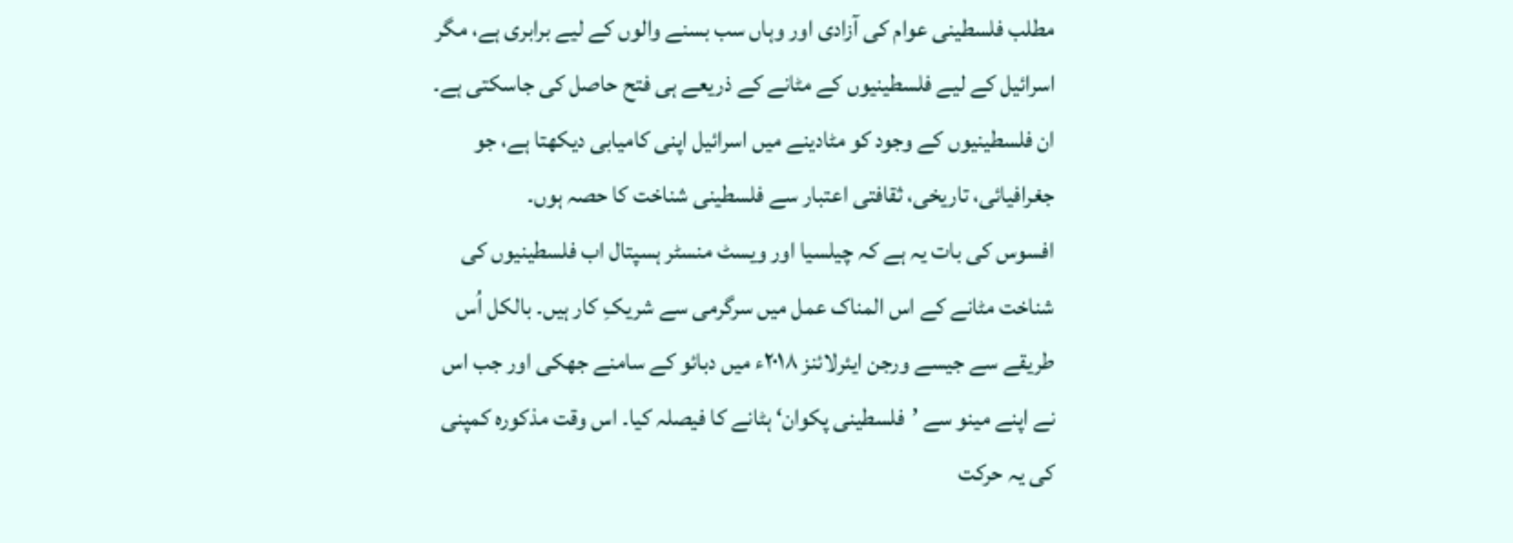مطلب فلسطینی عوام کی آزادی اور وہاں سب بسنے والوں کے لیے برابری ہے، مگر اسرائیل کے لیے فلسطینیوں کے مٹانے کے ذریعے ہی فتح حاصل کی جاسکتی ہے۔ ان فلسطینیوں کے وجود کو مٹادینے میں اسرائیل اپنی کامیابی دیکھتا ہے، جو جغرافیائی، تاریخی، ثقافتی اعتبار سے فلسطینی شناخت کا حصہ ہوں۔
افسوس کی بات یہ ہے کہ چیلسیا اور ویسٹ منسٹر ہسپتال اب فلسطینیوں کی شناخت مٹانے کے اس المناک عمل میں سرگرمی سے شریکِ کار ہیں۔ بالکل اُس طریقے سے جیسے ورجن ایئرلائنز ۲۰۱۸ء میں دبائو کے سامنے جھکی اور جب اس نے اپنے مینو سے ’فلسطینی پکوان‘ ہٹانے کا فیصلہ کیا۔ اس وقت مذکورہ کمپنی کی یہ حرکت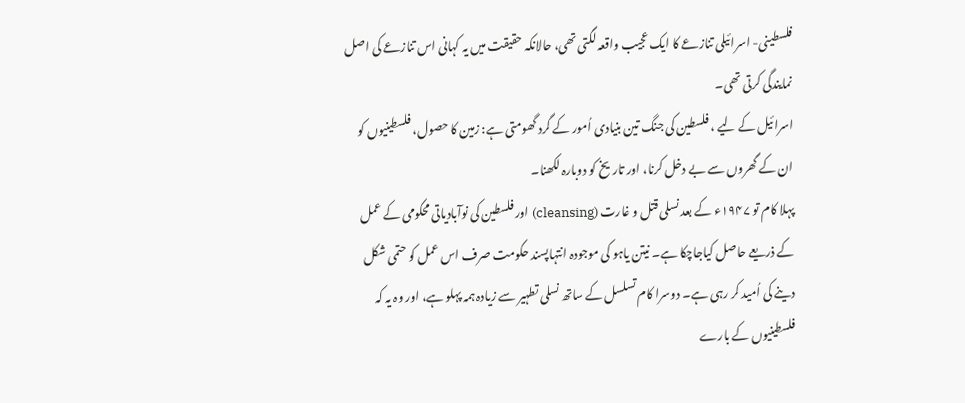فلسطینی- اسرائیلی تنازعے کا ایک عجیب واقعہ لگتی تھی، حالانکہ حقیقت میں یہ کہانی اس تنازعے کی اصل نمایندگی کرتی تھی۔
اسرائیل کے لیے ، فلسطین کی جنگ تین بنیادی اُمور کے گرد گھومتی ہے: زمین کا حصول، فلسطینیوں کو ان کے گھروں سے بے دخل کرنا، اور تاریخ کو دوبارہ لکھنا۔
پہلا کام تو ۱۹۴۷ء کے بعد نسلی قتل و غارت (cleansing) اور فلسطین کی نوآبادیاتی محکومی کے عمل کے ذریعے حاصل کیاجاچکا ہے۔ نیتن یاہو کی موجودہ انتہاپسند حکومت صرف اس عمل کو حتمی شکل دینے کی اُمید کر رہی ہے۔ دوسرا کام تسلسل کے ساتھ نسلی تطہیر سے زیادہ ہمہ پہلو ہے، اور وہ یہ کہ فلسطینیوں کے بارے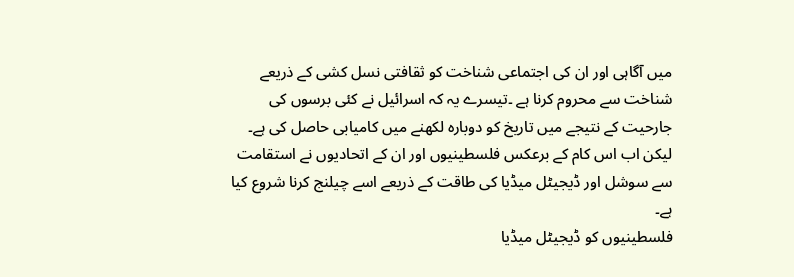میں آگاہی اور ان کی اجتماعی شناخت کو ثقافتی نسل کشی کے ذریعے شناخت سے محروم کرنا ہے ۔تیسرے یہ کہ اسرائیل نے کئی برسوں کی جارحیت کے نتیجے میں تاریخ کو دوبارہ لکھنے میں کامیابی حاصل کی ہے۔ لیکن اب اس کام کے برعکس فلسطینیوں اور ان کے اتحادیوں نے استقامت سے سوشل اور ڈیجیٹل میڈیا کی طاقت کے ذریعے اسے چیلنج کرنا شروع کیا ہے۔
فلسطینیوں کو ڈیجیٹل میڈیا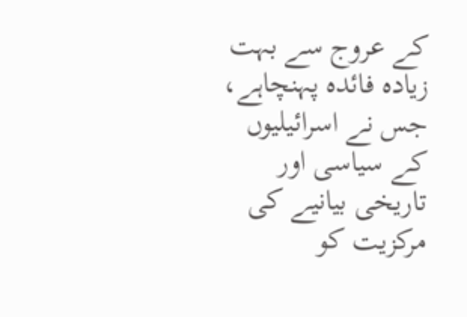کے عروج سے بہت زیادہ فائدہ پہنچاہے، جس نے اسرائیلیوں کے سیاسی اور تاریخی بیانیے کی مرکزیت کو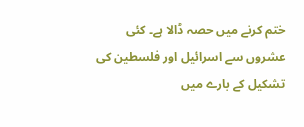ختم کرنے میں حصہ ڈالا ہے۔ کئی عشروں سے اسرائیل اور فلسطین کی تشکیل کے بارے میں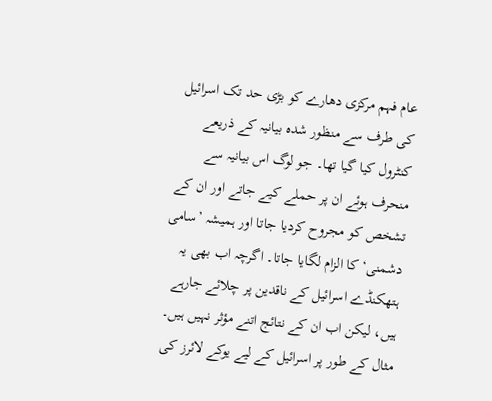عام فہم مرکزی دھارے کو بڑی حد تک اسرائیل کی طرف سے منظور شدہ بیانیہ کے ذریعے کنٹرول کیا گیا تھا۔ جو لوگ اس بیانیہ سے منحرف ہوئے ان پر حملے کیے جاتے اور ان کے تشخص کو مجروح کردیا جاتا اور ہمیشہ ’سامی دشمنی‘ کا الزام لگایا جاتا۔ اگرچہ اب بھی یہ ہتھکنڈے اسرائیل کے ناقدین پر چلائے جارہے ہیں، لیکن اب ان کے نتائج اتنے مؤثر نہیں ہیں۔
مثال کے طور پر اسرائیل کے لیے یوکے لائرز کی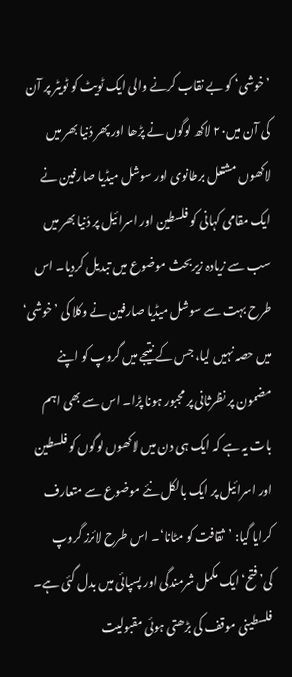’خوشی‘ کو بے نقاب کرنے والی ایک ٹویٹ کو ٹویٹر پر آن کی آن میں۲۰ لاکھ لوگوں نے پڑھا اور پھر دُنیا بھر میں لاکھوں مشتعل برطانوی اور سوشل میڈیا صارفین نے ایک مقامی کہانی کو فلسطین اور اسرائیل پر دُنیا بھر میں سب سے زیادہ زیربحث موضوع میں تبدیل کردیا۔ اس طرح بہت سے سوشل میڈیا صارفین نے وکلا کی ’خوشی‘ میں حصہ نہیں لیا، جس کے نتیجے میں گروپ کو اپنے مضمون پر نظرثانی پر مجبور ہونا پڑا۔ اس سے بھی اہم بات یہ ہے کہ ایک ہی دن میں لاکھوں لوگوں کو فلسطین اور اسرائیل پر ایک بالکل نئے موضوع سے متعارف کرایا گیا: ’ثقافت کو مٹانا‘۔ اس طرح لائرز گروپ کی’فتح‘ ایک مکمل شرمندگی اور پسپائی میں بدل گئی ہے۔
فلسطینی موقف کی بڑھتی ہوئی مقبولیت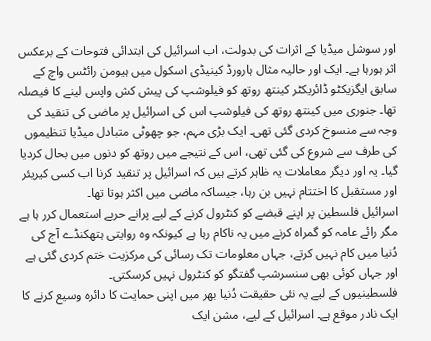اور سوشل میڈیا کے اثرات کی بدولت، اب اسرائیل کی ابتدائی فتوحات کے برعکس اثر ہورہا ہے۔ ایک اور حالیہ مثال ہارورڈ کینیڈی اسکول میں ہیومن رائٹس واچ کے سابق ایگزیکٹو ڈائریکٹر کینتھ روتھ کو فیلوشپ کی پیش کش واپس لینے کا فیصلہ تھا۔ جنوری میں کینتھ روتھ کی فیلوشپ اس کی اسرائیل پر ماضی کی تنقید کی وجہ سے منسوخ کردی گئی تھی۔ ایک بڑی مہم، جو چھوٹی متبادل میڈیا تنظیموں کی طرف سے شروع کی گئی تھی، اس کے نتیجے میں روتھ کو دنوں میں بحال کردیا گیا۔ یہ اور دیگر معاملات یہ ظاہر کرتے ہیں کہ اسرائیل پر تنقید کرنا اب کسی کیریئر اور مستقبل کا اختتام نہیں بن رہا، جیساکہ ماضی میں اکثر ہوتا تھا۔
اسرائیل فلسطین پر اپنے قبضے کو کنٹرول کرنے کے لیے پرانے حربے استعمال کرر ہا ہے مگر رائے عامہ کو گمراہ کرنے میں یہ ناکام رہا ہے کیونکہ وہ روایتی ہتھکنڈے آج کی دُنیا میں کام نہیں کرتے، جہاں معلومات تک رسائی کی مرکزیت ختم کردی گئی ہے اور جہاں کوئی بھی سنسرشپ گفتگو کو کنٹرول نہیں کرسکتی۔
فلسطینیوں کے لیے یہ نئی حقیقت دُنیا بھر میں اپنی حمایت کا دائرہ وسیع کرنے کا ایک نادر موقع ہے۔ اسرائیل کے لیے، مشن ایک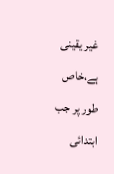غیر یقینی ہے،خاص طور پر جب ابتدائی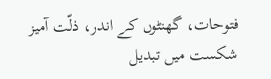فتوحات، گھنٹوں کے اندر، ذلّت آمیز شکست میں تبدیل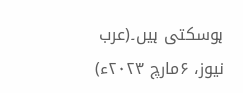ہوسکتی ہیں۔(عرب نیوز، ۶مارچ ۲۰۲۳ء)